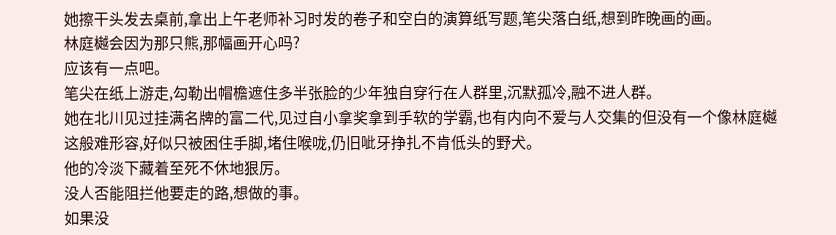她擦干头发去桌前,拿出上午老师补习时发的卷子和空白的演算纸写题,笔尖落白纸,想到昨晚画的画。
林庭樾会因为那只熊,那幅画开心吗?
应该有一点吧。
笔尖在纸上游走,勾勒出帽檐遮住多半张脸的少年独自穿行在人群里,沉默孤冷,融不进人群。
她在北川见过挂满名牌的富二代,见过自小拿奖拿到手软的学霸,也有内向不爱与人交集的但没有一个像林庭樾这般难形容,好似只被困住手脚,堵住喉咙,仍旧呲牙挣扎不肯低头的野犬。
他的冷淡下藏着至死不休地狠厉。
没人否能阻拦他要走的路,想做的事。
如果没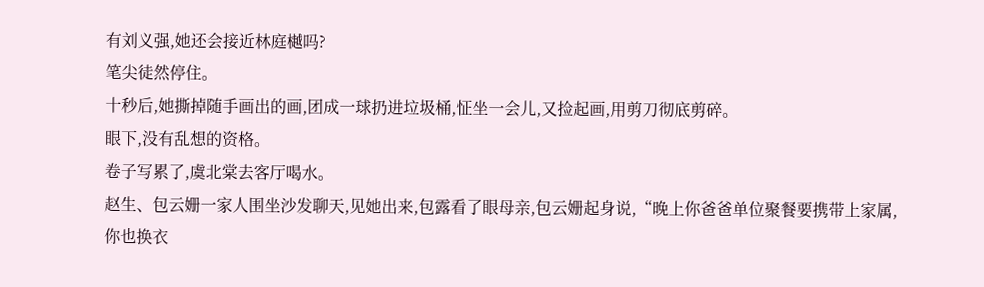有刘义强,她还会接近林庭樾吗?
笔尖徒然停住。
十秒后,她撕掉随手画出的画,团成一球扔进垃圾桶,怔坐一会儿,又捡起画,用剪刀彻底剪碎。
眼下,没有乱想的资格。
卷子写累了,虞北棠去客厅喝水。
赵生、包云姗一家人围坐沙发聊天,见她出来,包露看了眼母亲,包云姗起身说,“晚上你爸爸单位聚餐要携带上家属,你也换衣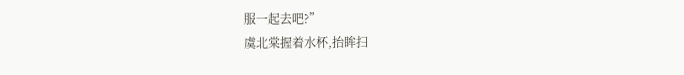服一起去吧?”
虞北棠握着水杯,抬眸扫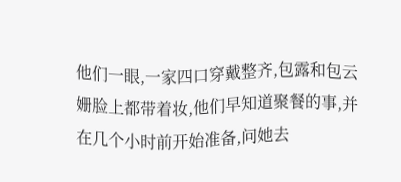他们一眼,一家四口穿戴整齐,包露和包云姗脸上都带着妆,他们早知道聚餐的事,并在几个小时前开始准备,问她去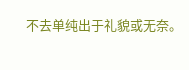不去单纯出于礼貌或无奈。